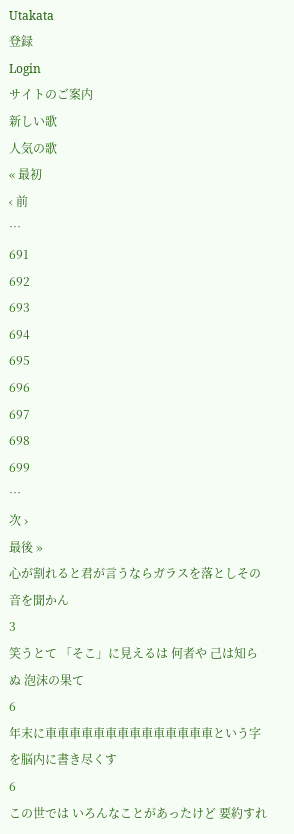Utakata
登録
Login
サイトのご案内
新しい歌
人気の歌
« 最初
‹ 前
…
691
692
693
694
695
696
697
698
699
…
次 ›
最後 »
心が割れると君が言うならガラスを落としその音を聞かん
3
笑うとて 「そこ」に見えるは 何者や 己は知らぬ 泡沫の果て
6
年末に車車車車車車車車車車車車車車という字を脳内に書き尽くす
6
この世では いろんなことがあったけど 要約すれ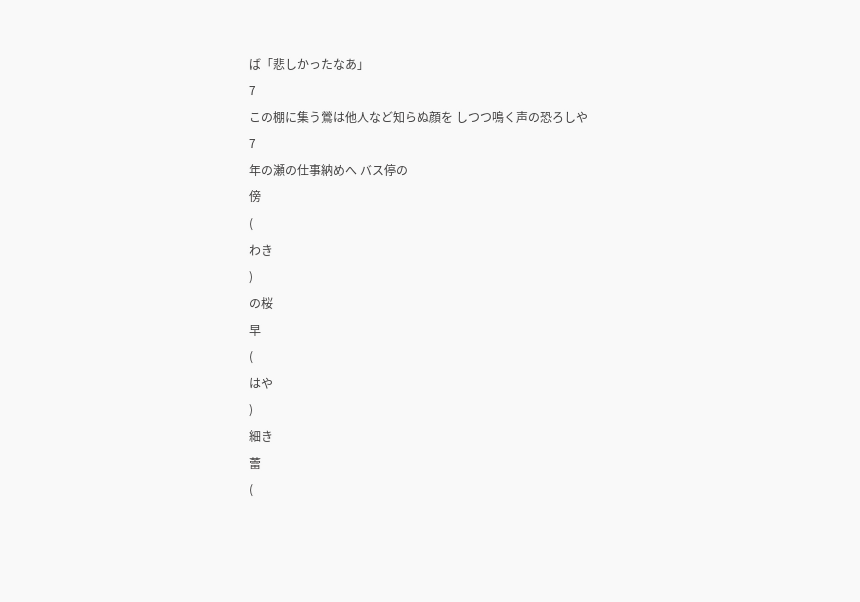ば「悲しかったなあ」
7
この棚に集う鶯は他人など知らぬ顔を しつつ鳴く声の恐ろしや
7
年の瀬の仕事納めへ バス停の
傍
(
わき
)
の桜
早
(
はや
)
細き
蕾
(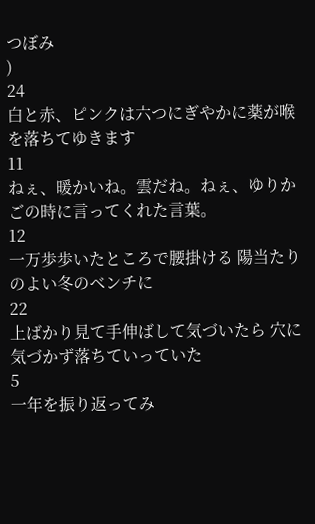つぼみ
)
24
白と赤、ピンクは六つにぎやかに薬が喉を落ちてゆきます
11
ねぇ、暖かいね。雲だね。ねぇ、ゆりかごの時に言ってくれた言葉。
12
一万歩歩いたところで腰掛ける 陽当たりのよい冬のベンチに
22
上ばかり見て手伸ばして気づいたら 穴に気づかず落ちていっていた
5
一年を振り返ってみ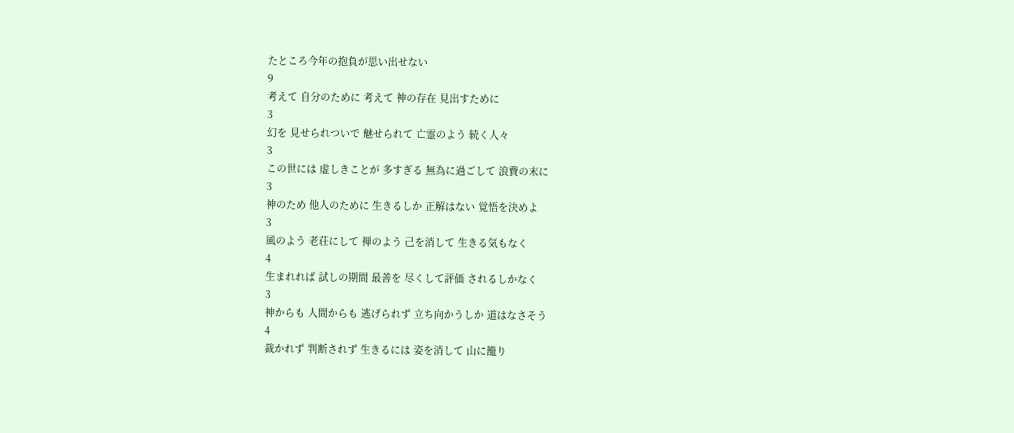たところ今年の抱負が思い出せない
9
考えて 自分のために 考えて 神の存在 見出すために
3
幻を 見せられついで 魅せられて 亡霊のよう 続く人々
3
この世には 虚しきことが 多すぎる 無為に過ごして 浪費の末に
3
神のため 他人のために 生きるしか 正解はない 覚悟を決めよ
3
風のよう 老荘にして 禅のよう 己を消して 生きる気もなく
4
生まれれば 試しの期間 最善を 尽くして評価 されるしかなく
3
神からも 人間からも 逃げられず 立ち向かうしか 道はなさそう
4
裁かれず 判断されず 生きるには 姿を消して 山に籠り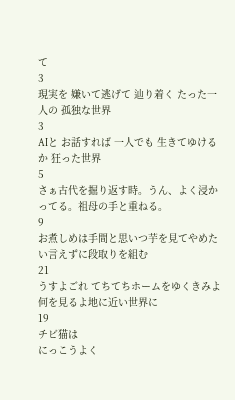て
3
現実を 嫌いて逃げて 辿り着く たった一人の 孤独な世界
3
AIと お話すれば 一人でも 生きてゆけるか 狂った世界
5
さぁ古代を掘り返す時。うん、よく浸かってる。祖母の手と重ねる。
9
お煮しめは手間と思いつ芋を見てやめたい言えずに段取りを組む
21
うすよごれ てちてちホームをゆくきみよ何を見るよ地に近い世界に
19
チビ猫は
にっこうよく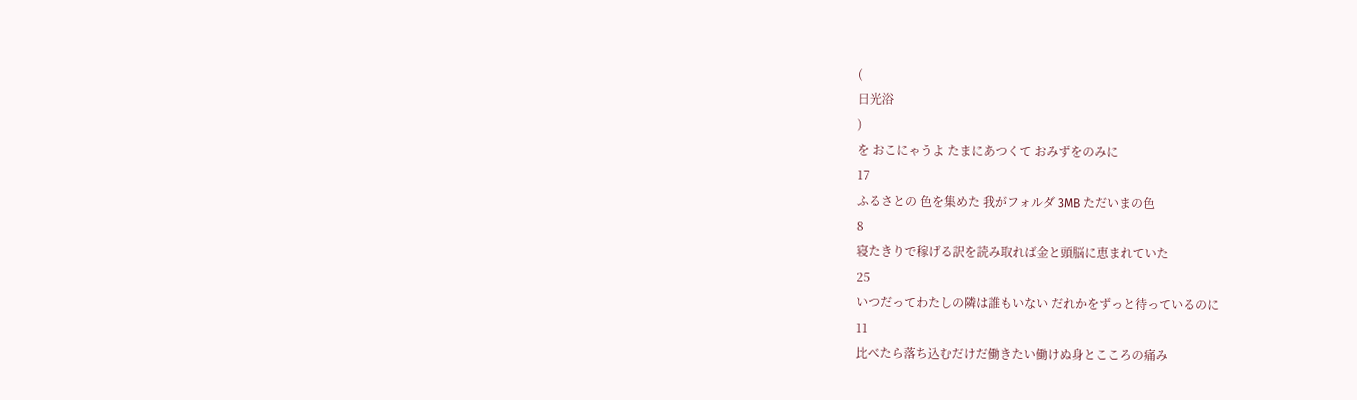(
日光浴
)
を おこにゃうよ たまにあつくて おみずをのみに
17
ふるさとの 色を集めた 我がフォルダ 3MB ただいまの色
8
寝たきりで稼げる訳を読み取れば金と頭脳に恵まれていた
25
いつだってわたしの隣は誰もいない だれかをずっと待っているのに
11
比べたら落ち込むだけだ働きたい働けぬ身とこころの痛み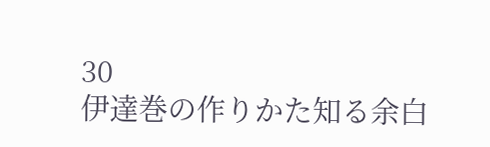30
伊達巻の作りかた知る余白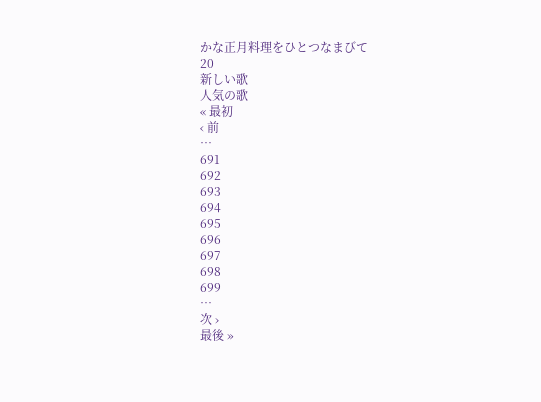かな正月料理をひとつなまびて
20
新しい歌
人気の歌
« 最初
‹ 前
…
691
692
693
694
695
696
697
698
699
…
次 ›
最後 »